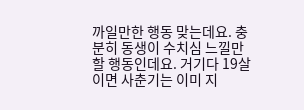까일만한 행동 맞는데요. 충분히 동생이 수치심 느낄만할 행동인데요. 거기다 19살이면 사춘기는 이미 지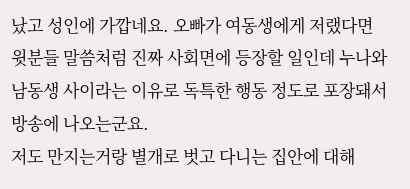났고 성인에 가깝네요. 오빠가 여동생에게 저랬다면 윗분들 말씀처럼 진짜 사회면에 등장할 일인데 누나와 남동생 사이라는 이유로 독특한 행동 정도로 포장돼서 방송에 나오는군요.
저도 만지는거랑 별개로 벗고 다니는 집안에 대해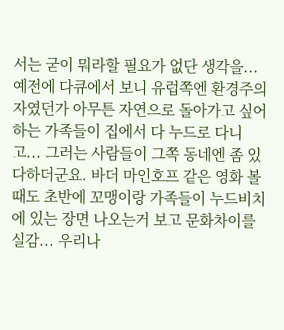서는 굳이 뭐라할 필요가 없단 생각을... 예전에 다큐에서 보니 유럽쪽엔 환경주의자였던가 아무튼 자연으로 돌아가고 싶어하는 가족들이 집에서 다 누드로 다니고... 그러는 사람들이 그쪽 동네엔 좀 있다하더군요. 바더 마인호프 같은 영화 볼때도 초반에 꼬맹이랑 가족들이 누드비치에 있는 장면 나오는거 보고 문화차이를 실감... 우리나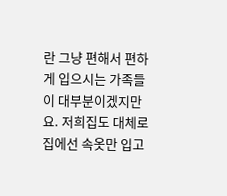란 그냥 편해서 편하게 입으시는 가족들이 대부분이겠지만요. 저희집도 대체로 집에선 속옷만 입고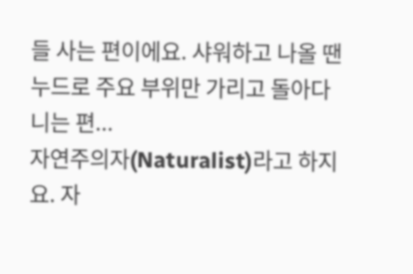들 사는 편이에요. 샤워하고 나올 땐 누드로 주요 부위만 가리고 돌아다니는 편...
자연주의자(Naturalist)라고 하지요. 자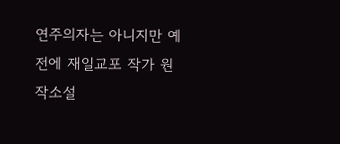연주의자는 아니지만 예전에 재일교포 작가 원작소설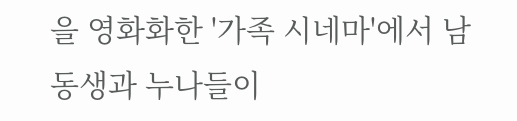을 영화화한 '가족 시네마'에서 남동생과 누나들이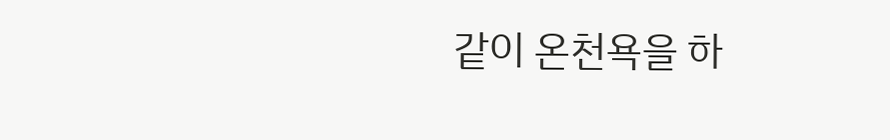같이 온천욕을 하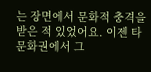는 장면에서 문화적 충격을 받은 적 있었어요. 이젠 타 문화권에서 그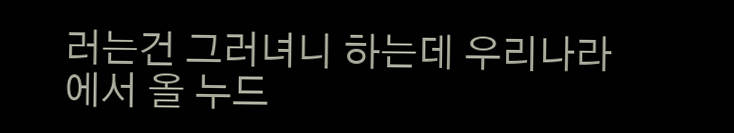러는건 그러녀니 하는데 우리나라에서 올 누드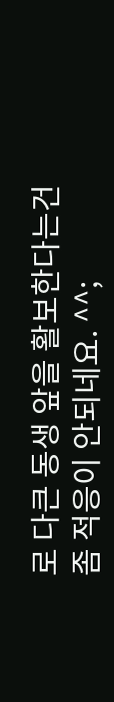로 다큰 동생 앞을 활보한다는건 좀 적응이 안되네요. ^^;